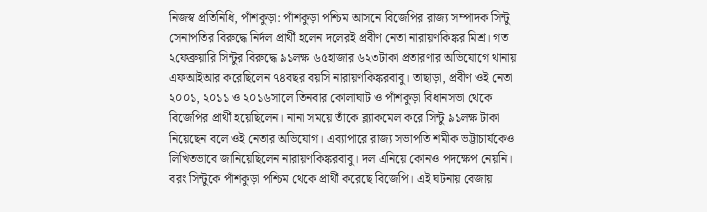নিজস্ব প্রতিনিধি, পাঁশকুড়া: পাঁশকুড়া পশ্চিম আসনে বিজেপির রাজ্য সম্পাদক সিন্টু সেনাপতির বিরুদ্ধে নির্দল প্রার্থী হলেন দলেরই প্রবীণ নেতা নারায়ণকিঙ্কর মিশ্র। গত ২ফেব্রুয়ারি সিন্টুর বিরুদ্ধে ৯১লক্ষ ৬৫হাজার ৬২৩টাকা প্রতারণার অভিযোগে থানায় এফআইআর করেছিলেন ৭৪বছর বয়সি নারায়ণকিঙ্করবাবু। তাছাড়া, প্রবীণ ওই নেতা ২০০১, ২০১১ ও ২০১৬সালে তিনবার কোলাঘাট ও পাঁশকুড়া বিধানসভা থেকে বিজেপির প্রার্থী হয়েছিলেন। নানা সময়ে তাঁকে ব্ল্যাকমেল করে সিন্টু ৯১লক্ষ টাকা নিয়েছেন বলে ওই নেতার অভিযোগ। এব্যাপারে রাজ্য সভাপতি শমীক ভট্টাচার্যকেও লিখিতভাবে জানিয়েছিলেন নারায়ণকিঙ্করবাবু। দল এনিয়ে কোনও পদক্ষেপ নেয়নি। বরং সিন্টুকে পাঁশকুড়া পশ্চিম থেকে প্রার্থী করেছে বিজেপি। এই ঘটনায় বেজায়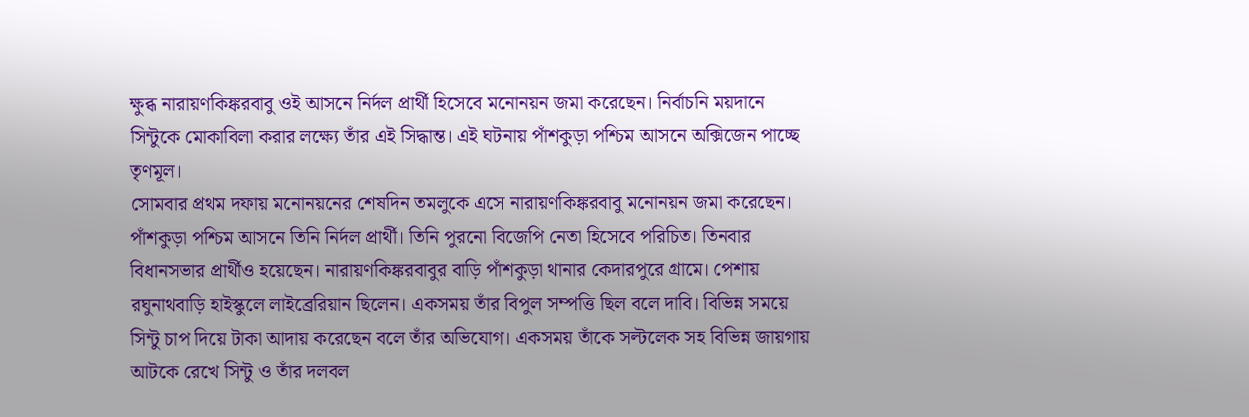ক্ষুব্ধ নারায়ণকিঙ্করবাবু ওই আসনে নির্দল প্রার্থী হিসেবে মনোনয়ন জমা করেছেন। নির্বাচনি ময়দানে সিন্টুকে মোকাবিলা করার লক্ষ্যে তাঁর এই সিদ্ধান্ত। এই ঘটনায় পাঁশকুড়া পশ্চিম আসনে অক্সিজেন পাচ্ছে তৃণমূল।
সোমবার প্রথম দফায় মনোনয়নের শেষদিন তমলুকে এসে নারায়ণকিঙ্করবাবু মনোনয়ন জমা করেছেন। পাঁশকুড়া পশ্চিম আসনে তিনি নির্দল প্রার্থী। তিনি পুরনো বিজেপি নেতা হিসেবে পরিচিত। তিনবার বিধানসভার প্রার্থীও হয়েছেন। নারায়ণকিঙ্করবাবুর বাড়ি পাঁশকুড়া থানার কেদারপুরে গ্রামে। পেশায় রঘুনাথবাড়ি হাইস্কুলে লাইব্রেরিয়ান ছিলেন। একসময় তাঁর বিপুল সম্পত্তি ছিল বলে দাবি। বিভিন্ন সময়ে সিন্টু চাপ দিয়ে টাকা আদায় করেছেন বলে তাঁর অভিযোগ। একসময় তাঁকে সল্টলেক সহ বিভিন্ন জায়গায় আটকে রেখে সিন্টু ও তাঁর দলবল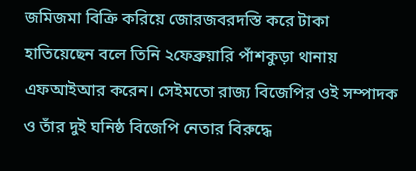জমিজমা বিক্রি করিয়ে জোরজবরদস্তি করে টাকা হাতিয়েছেন বলে তিনি ২ফেব্রুয়ারি পাঁশকুড়া থানায় এফআইআর করেন। সেইমতো রাজ্য বিজেপির ওই সম্পাদক ও তাঁর দুই ঘনিষ্ঠ বিজেপি নেতার বিরুদ্ধে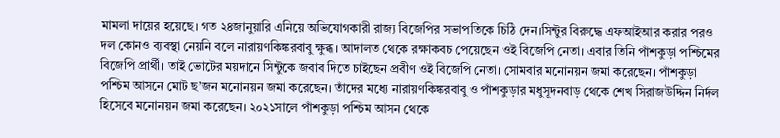মামলা দায়ের হয়েছে। গত ২৪জানুয়ারি এনিয়ে অভিযোগকারী রাজ্য বিজেপির সভাপতিকে চিঠি দেন।সিন্টুর বিরুদ্ধে এফআইআর করার পরও দল কোনও ব্যবস্থা নেয়নি বলে নারায়ণকিঙ্করবাবু ক্ষুব্ধ। আদালত থেকে রক্ষাকবচ পেয়েছেন ওই বিজেপি নেতা। এবার তিনি পাঁশকুড়া পশ্চিমের বিজেপি প্রার্থী। তাই ভোটের ময়দানে সিন্টুকে জবাব দিতে চাইছেন প্রবীণ ওই বিজেপি নেতা। সোমবার মনোনয়ন জমা করেছেন। পাঁশকুড়া পশ্চিম আসনে মোট ছ’জন মনোনয়ন জমা করেছেন। তাঁদের মধ্যে নারায়ণকিঙ্করবাবু ও পাঁশকুড়ার মধুসূদনবাড় থেকে শেখ সিরাজউদ্দিন নির্দল হিসেবে মনোনয়ন জমা করেছেন। ২০২১সালে পাঁশকুড়া পশ্চিম আসন থেকে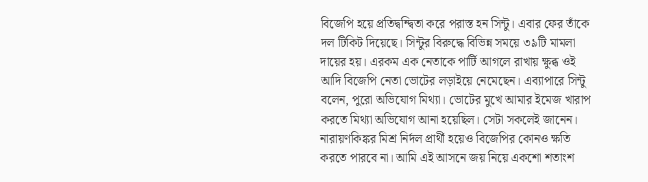বিজেপি হয়ে প্রতিদ্বন্দ্বিতা করে পরাস্ত হন সিন্টু। এবার ফের তাঁকে দল টিকিট দিয়েছে। সিন্টুর বিরুদ্ধে বিভিন্ন সময়ে ৩৯টি মামলা দায়ের হয়। এরকম এক নেতাকে পার্টি আগলে রাখায় ক্ষুব্ধ ওই আদি বিজেপি নেতা ভোটের লড়াইয়ে নেমেছেন। এব্যাপারে সিন্টু বলেন, পুরো অভিযোগ মিথ্যা। ভোটের মুখে আমার ইমেজ খারাপ করতে মিথ্যা অভিযোগ আনা হয়েছিল। সেটা সকলেই জানেন। নারায়ণকিঙ্কর মিশ্র নির্দল প্রার্থী হয়েও বিজেপির কোনও ক্ষতি করতে পারবে না। আমি এই আসনে জয় নিয়ে একশো শতাংশ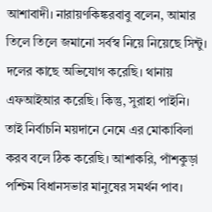আশাবাদী। নারায়ণকিঙ্করবাবু বলেন, আমার তিলে তিলে জমানো সর্বস্ব নিয়ে নিয়েছে সিন্টু। দলের কাছে অভিযোগ করেছি। থানায় এফআইআর করেছি। কিন্তু, সুরাহা পাইনি। তাই নির্বাচনি ময়দানে নেমে এর মোকাবিলা করব বলে ঠিক করেছি। আশাকরি, পাঁশকুড়া পশ্চিম বিধানসভার মানুষের সমর্থন পাব।